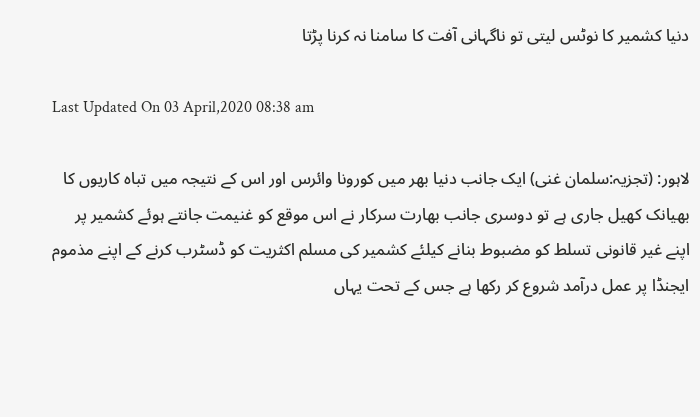دنیا کشمیر کا نوٹس لیتی تو ناگہانی آفت کا سامنا نہ کرنا پڑتا

Last Updated On 03 April,2020 08:38 am

لاہور: (تجزیہ:سلمان غنی) ایک جانب دنیا بھر میں کورونا وائرس اور اس کے نتیجہ میں تباہ کاریوں کا بھیانک کھیل جاری ہے تو دوسری جانب بھارت سرکار نے اس موقع کو غنیمت جانتے ہوئے کشمیر پر اپنے غیر قانونی تسلط کو مضبوط بنانے کیلئے کشمیر کی مسلم اکثریت کو ڈسٹرب کرنے کے اپنے مذموم ایجنڈا پر عمل درآمد شروع کر رکھا ہے جس کے تحت یہاں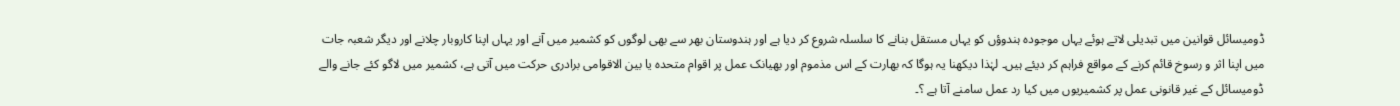ڈومیسائل قوانین میں تبدیلی لاتے ہوئے یہاں موجودہ ہندوؤں کو یہاں مستقل بنانے کا سلسلہ شروع کر دیا ہے اور ہندوستان بھر سے بھی لوگوں کو کشمیر میں آنے اور یہاں اپنا کاروبار چلانے اور دیگر شعبہ جات میں اپنا اثر و رسوخ قائم کرنے کے مواقع فراہم کر دیئے ہیں۔ لہٰذا دیکھنا یہ ہوگا کہ بھارت کے اس مذموم اور بھیانک عمل پر اقوام متحدہ یا بین الاقوامی برادری حرکت میں آتی ہے، کشمیر میں لاگو کئے جانے والے ڈومیسائل کے غیر قانونی عمل پر کشمیریوں میں کیا رد عمل سامنے آتا ہے ؟۔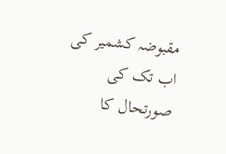مقبوضہ کشمیر کی اب تک کی صورتحال کا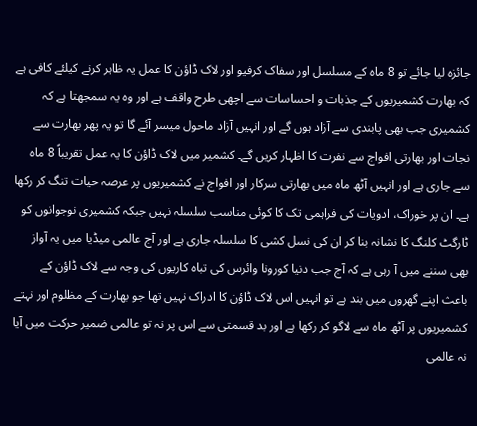جائزہ لیا جائے تو 8 ماہ کے مسلسل اور سفاک کرفیو اور لاک ڈاؤن کا عمل یہ ظاہر کرنے کیلئے کافی ہے کہ بھارت کشمیریوں کے جذبات و احساسات سے اچھی طرح واقف ہے اور وہ یہ سمجھتا ہے کہ کشمیری جب بھی پابندی سے آزاد ہوں گے اور انہیں آزاد ماحول میسر آئے گا تو یہ پھر بھارت سے نجات اور بھارتی افواج سے نفرت کا اظہار کریں گے۔ کشمیر میں لاک ڈاؤن کا یہ عمل تقریباً 8 ماہ سے جاری ہے اور انہیں آٹھ ماہ میں بھارتی سرکار اور افواج نے کشمیریوں پر عرصہ حیات تنگ کر رکھا ہے۔ ان پر خوراک، ادویات کی فراہمی تک کا کوئی مناسب سلسلہ نہیں جبکہ کشمیری نوجوانوں کو ٹارگٹ کلنگ کا نشانہ بنا کر ان کی نسل کشی کا سلسلہ جاری ہے اور آج عالمی میڈیا میں یہ آواز بھی سننے میں آ رہی ہے کہ آج جب دنیا کورونا وائرس کی تباہ کاریوں کی وجہ سے لاک ڈاؤن کے باعث اپنے گھروں میں بند ہے تو انہیں اس لاک ڈاؤن کا ادراک نہیں تھا جو بھارت کے مظلوم اور نہتے کشمیریوں پر آٹھ ماہ سے لاگو کر رکھا ہے اور بد قسمتی سے اس پر نہ تو عالمی ضمیر حرکت میں آیا نہ عالمی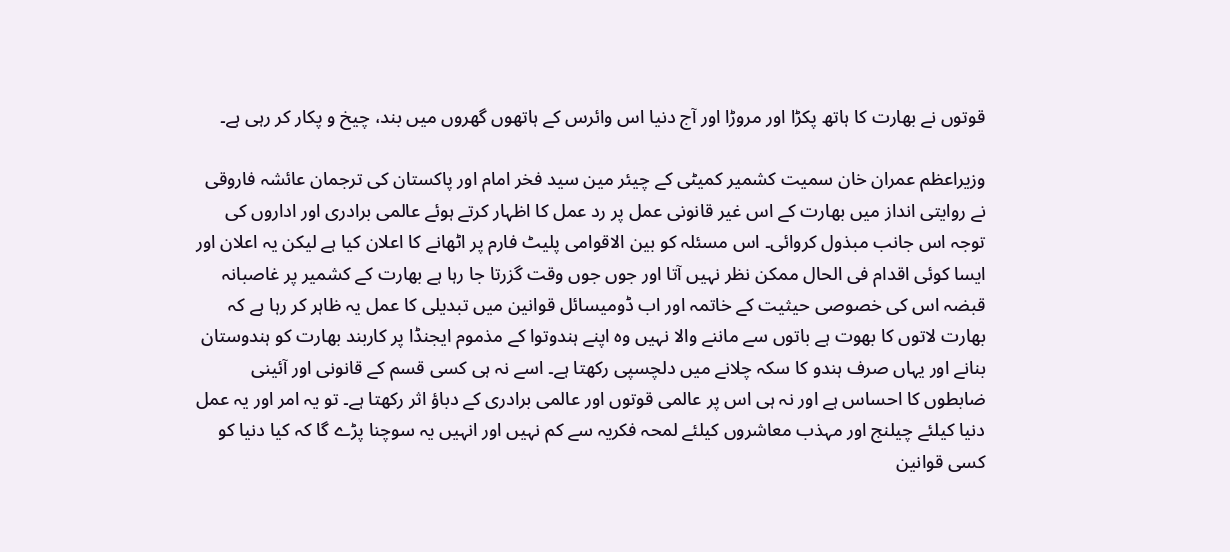قوتوں نے بھارت کا ہاتھ پکڑا اور مروڑا اور آج دنیا اس وائرس کے ہاتھوں گھروں میں بند، چیخ و پکار کر رہی ہے۔

وزیراعظم عمران خان سمیت کشمیر کمیٹی کے چیئر مین سید فخر امام اور پاکستان کی ترجمان عائشہ فاروقی نے روایتی انداز میں بھارت کے اس غیر قانونی عمل پر رد عمل کا اظہار کرتے ہوئے عالمی برادری اور اداروں کی توجہ اس جانب مبذول کروائی۔ اس مسئلہ کو بین الاقوامی پلیٹ فارم پر اٹھانے کا اعلان کیا ہے لیکن یہ اعلان اور ایسا کوئی اقدام فی الحال ممکن نظر نہیں آتا اور جوں جوں وقت گزرتا جا رہا ہے بھارت کے کشمیر پر غاصبانہ قبضہ اس کی خصوصی حیثیت کے خاتمہ اور اب ڈومیسائل قوانین میں تبدیلی کا عمل یہ ظاہر کر رہا ہے کہ بھارت لاتوں کا بھوت ہے باتوں سے ماننے والا نہیں وہ اپنے ہندوتوا کے مذموم ایجنڈا پر کاربند بھارت کو ہندوستان بنانے اور یہاں صرف ہندو کا سکہ چلانے میں دلچسپی رکھتا ہے۔ اسے نہ ہی کسی قسم کے قانونی اور آئینی ضابطوں کا احساس ہے اور نہ ہی اس پر عالمی قوتوں اور عالمی برادری کے دباؤ اثر رکھتا ہے۔ تو یہ امر اور یہ عمل دنیا کیلئے چیلنج اور مہذب معاشروں کیلئے لمحہ فکریہ سے کم نہیں اور انہیں یہ سوچنا پڑے گا کہ کیا دنیا کو کسی قوانین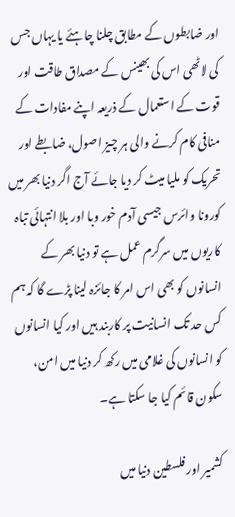اور ضابطوں کے مطابق چلنا چاہئے یا یہاں جس کی لاٹھی اس کی بھینس کے مصداق طاقت اور قوت کے استعمال کے ذریعہ اپنے مفادات کے منافی کام کرنے والی ہر چیز اصول، ضابطے اور تحریک کو ملیا میٹ کر دیا جائے آج اگر دنیا بھر میں کورونا وائرس جیسی آدم خور وبا اور بلا انتہائی تباہ کاریوں میں سرگرم عمل ہے تو دنیا بھر کے انسانوں کو بھی اس امر کا جائزہ لینا پڑے گا کہ ہم کس حد تک انسانیت پر کاربند ہیں اور کیا انسانوں کو انسانوں کی غلامی میں رکھ کر دنیا میں امن، سکون قائم کیا جا سکتا ہے۔

کشمیر اور فلسطین دنیا میں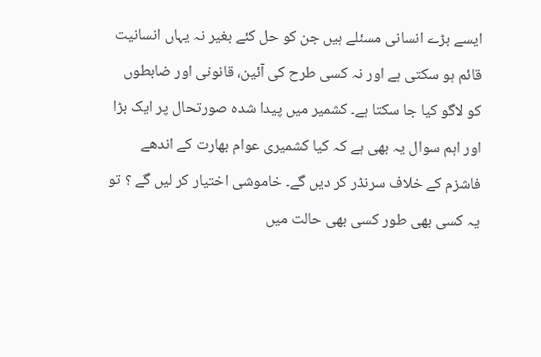ایسے بڑے انسانی مسئلے ہیں جن کو حل کئے بغیر نہ یہاں انسانیت قائم ہو سکتی ہے اور نہ کسی طرح کی آئین، قانونی اور ضابطوں کو لاگو کیا جا سکتا ہے۔ کشمیر میں پیدا شدہ صورتحال پر ایک بڑا اور اہم سوال یہ بھی ہے کہ کیا کشمیری عوام بھارت کے اندھے فاشزم کے خلاف سرنڈر کر دیں گے۔ خاموشی اختیار کر لیں گے ؟ تو یہ کسی بھی طور کسی بھی حالت میں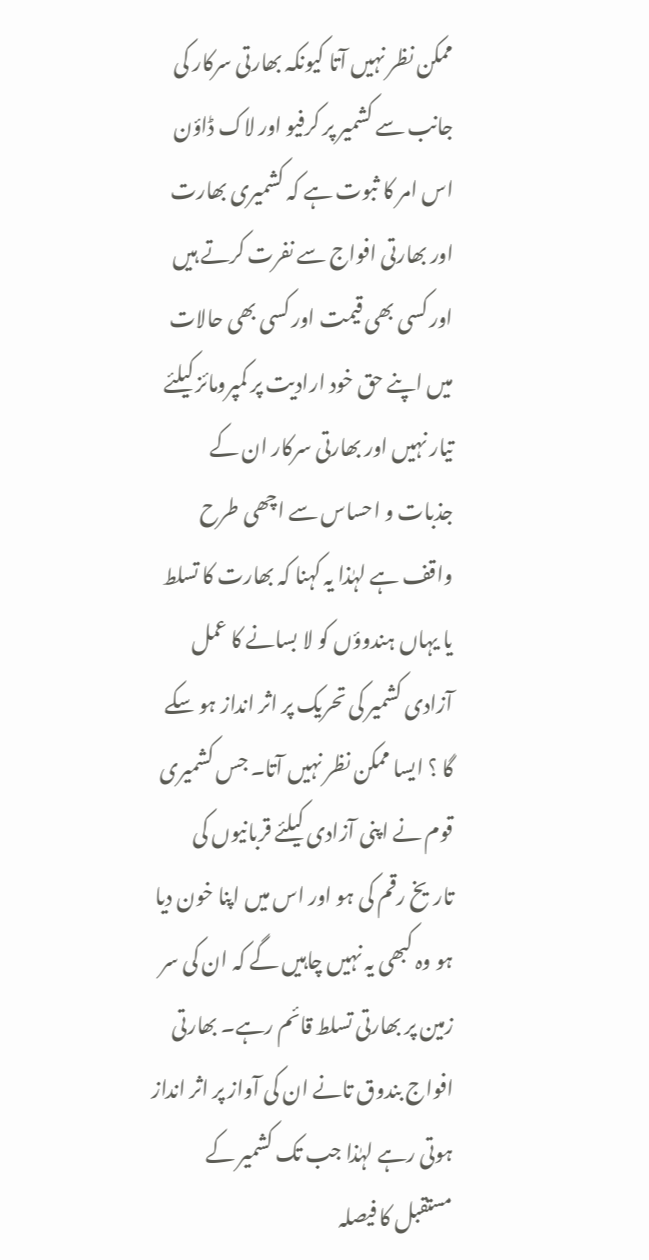ممکن نظر نہیں آتا کیونکہ بھارتی سرکار کی جانب سے کشمیر پر کرفیو اور لاک ڈاؤن اس امر کا ثبوت ہے کہ کشمیری بھارت اور بھارتی افواج سے نفرت کرتے ہیں اور کسی بھی قیمت اور کسی بھی حالات میں اپنے حق خود ارادیت پر کمپرومائز کیلئے تیار نہیں اور بھارتی سرکار ان کے جذبات و احساس سے اچھی طرح واقف ہے لہٰذا یہ کہنا کہ بھارت کا تسلط یا یہاں ہندوؤں کو لا بسانے کا عمل آزادی کشمیر کی تحریک پر اثر انداز ہو سکے گا ؟ ایسا ممکن نظر نہیں آتا۔ جس کشمیری قوم نے اپنی آزادی کیلئے قربانیوں کی تاریخ رقم کی ہو اور اس میں اپنا خون دیا ہو وہ کبھی یہ نہیں چاہیں گے کہ ان کی سر زمین پر بھارتی تسلط قائم رہے۔ بھارتی افواج بندوق تانے ان کی آواز پر اثر انداز ہوتی رہے لہٰذا جب تک کشمیر کے مستقبل کا فیصلہ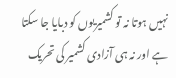نہیں ہوتا نہ تو کشمیریوں کو دبایا جا سکتا ہے اور نہ ہی آزادی کشمیر کی تحریک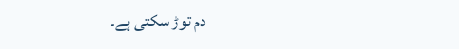دم توڑ سکتی ہے۔